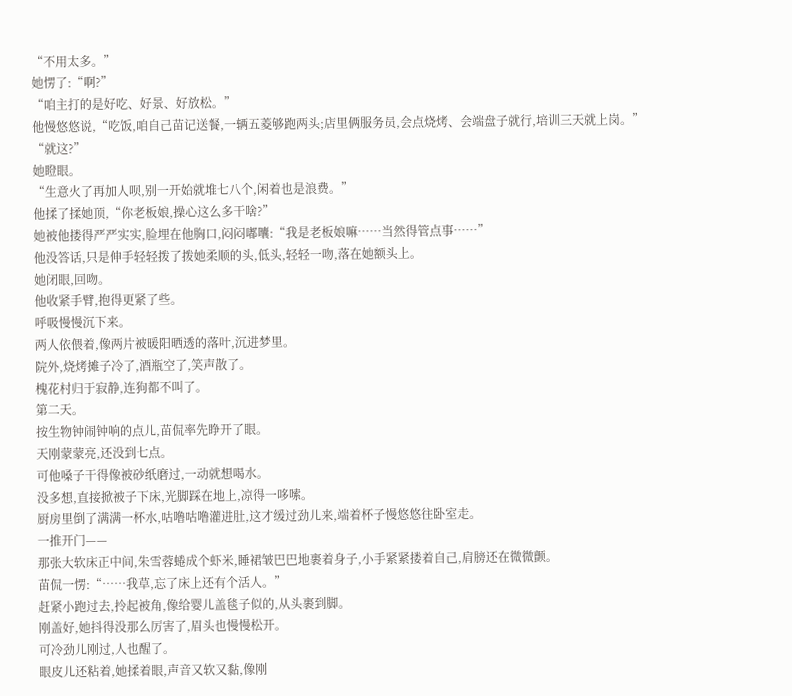“不用太多。”
她愣了:“啊?”
“咱主打的是好吃、好景、好放松。”
他慢悠悠说,“吃饭,咱自己苗记送餐,一辆五菱够跑两头;店里俩服务员,会点烧烤、会端盘子就行,培训三天就上岗。”
“就这?”
她瞪眼。
“生意火了再加人呗,别一开始就堆七八个,闲着也是浪费。”
他揉了揉她顶,“你老板娘,操心这么多干啥?”
她被他搂得严严实实,脸埋在他胸口,闷闷嘟囔:“我是老板娘嘛……当然得管点事……”
他没答话,只是伸手轻轻拨了拨她柔顺的头,低头,轻轻一吻,落在她额头上。
她闭眼,回吻。
他收紧手臂,抱得更紧了些。
呼吸慢慢沉下来。
两人依偎着,像两片被暖阳晒透的落叶,沉进梦里。
院外,烧烤摊子冷了,酒瓶空了,笑声散了。
槐花村归于寂静,连狗都不叫了。
第二天。
按生物钟闹钟响的点儿,苗侃率先睁开了眼。
天刚蒙蒙亮,还没到七点。
可他嗓子干得像被砂纸磨过,一动就想喝水。
没多想,直接掀被子下床,光脚踩在地上,凉得一哆嗦。
厨房里倒了满满一杯水,咕噜咕噜灌进肚,这才缓过劲儿来,端着杯子慢悠悠往卧室走。
一推开门——
那张大软床正中间,朱雪蓉蜷成个虾米,睡裙皱巴巴地裹着身子,小手紧紧搂着自己,肩膀还在微微颤。
苗侃一愣:“……我草,忘了床上还有个活人。”
赶紧小跑过去,拎起被角,像给婴儿盖毯子似的,从头裹到脚。
刚盖好,她抖得没那么厉害了,眉头也慢慢松开。
可冷劲儿刚过,人也醒了。
眼皮儿还粘着,她揉着眼,声音又软又黏,像刚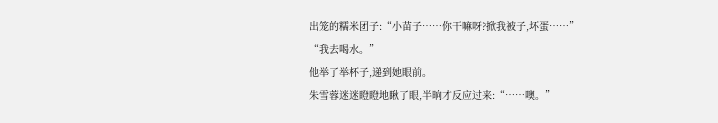出笼的糯米团子:“小苗子……你干嘛呀?掀我被子,坏蛋……”
“我去喝水。”
他举了举杯子,递到她眼前。
朱雪蓉迷迷瞪瞪地瞅了眼,半晌才反应过来:“……噢。”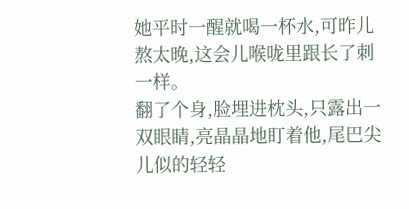她平时一醒就喝一杯水,可昨儿熬太晚,这会儿喉咙里跟长了刺一样。
翻了个身,脸埋进枕头,只露出一双眼睛,亮晶晶地盯着他,尾巴尖儿似的轻轻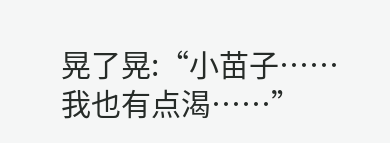晃了晃:“小苗子……我也有点渴……”